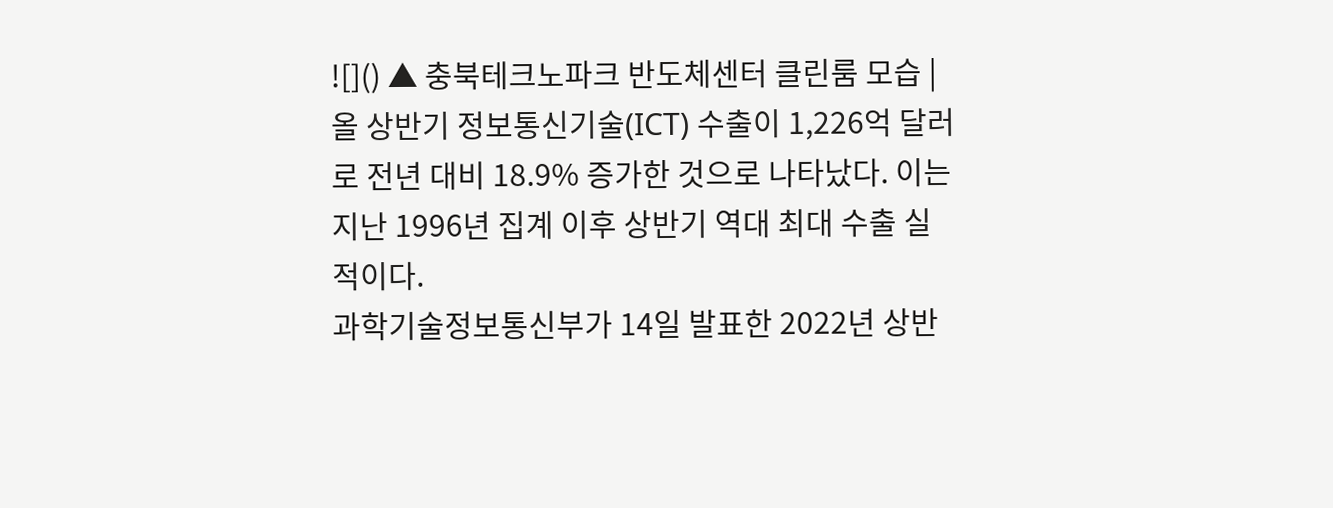![]() ▲ 충북테크노파크 반도체센터 클린룸 모습 |
올 상반기 정보통신기술(ICT) 수출이 1,226억 달러로 전년 대비 18.9% 증가한 것으로 나타났다. 이는 지난 1996년 집계 이후 상반기 역대 최대 수출 실적이다.
과학기술정보통신부가 14일 발표한 2022년 상반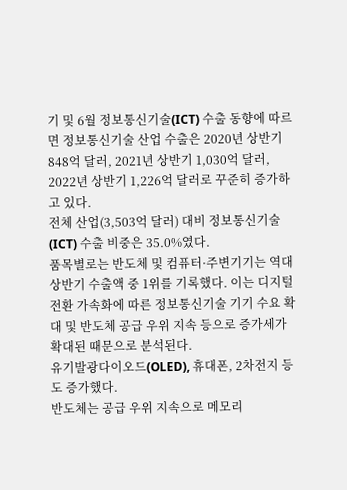기 및 6월 정보통신기술(ICT) 수출 동향에 따르면 정보통신기술 산업 수출은 2020년 상반기 848억 달러, 2021년 상반기 1,030억 달러, 2022년 상반기 1,226억 달러로 꾸준히 증가하고 있다.
전체 산업(3,503억 달러) 대비 정보통신기술(ICT) 수출 비중은 35.0%였다.
품목별로는 반도체 및 컴퓨터·주변기기는 역대 상반기 수출액 중 1위를 기록했다. 이는 디지털 전환 가속화에 따른 정보통신기술 기기 수요 확대 및 반도체 공급 우위 지속 등으로 증가세가 확대된 때문으로 분석된다.
유기발광다이오드(OLED), 휴대폰, 2차전지 등도 증가했다.
반도체는 공급 우위 지속으로 메모리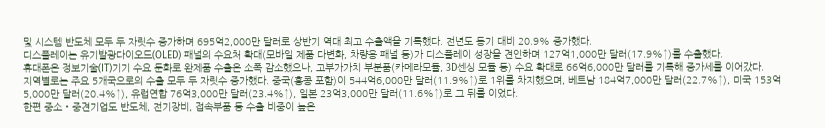및 시스템 반도체 모두 두 자릿수 증가하며 695억2,000만 달러로 상반기 역대 최고 수출액을 기록했다. 전년도 동기 대비 20.9% 증가했다.
디스플레이는 유기발광다이오드(OLED) 패널의 수요처 확대(모바일 제품 다변화, 차량용 패널 등)가 디스플레이 성장을 견인하며 127억1,000만 달러(17.9%↑)를 수출했다.
휴대폰은 정보기술(IT)기기 수요 둔화로 완제품 수출은 소폭 감소했으나, 고부가가치 부분품(카메라모듈, 3D센싱 모듈 등) 수요 확대로 66억6,000만 달러를 기록해 증가세를 이어갔다.
지역별로는 주요 5개국으로의 수출 모두 두 자릿수 증가했다. 중국(홍콩 포함)이 544억6,000만 달러(11.9%↑)로 1위를 차지했으며, 베트남 184억7,000만 달러(22.7%↑), 미국 153억5,000만 달러(20.4%↑), 유럽연합 76억3,000만 달러(23.4%↑), 일본 23억3,000만 달러(11.6%↑)로 그 뒤를 이었다.
한편 중소‧중견기업도 반도체, 전기장비, 접속부품 등 수출 비중이 높은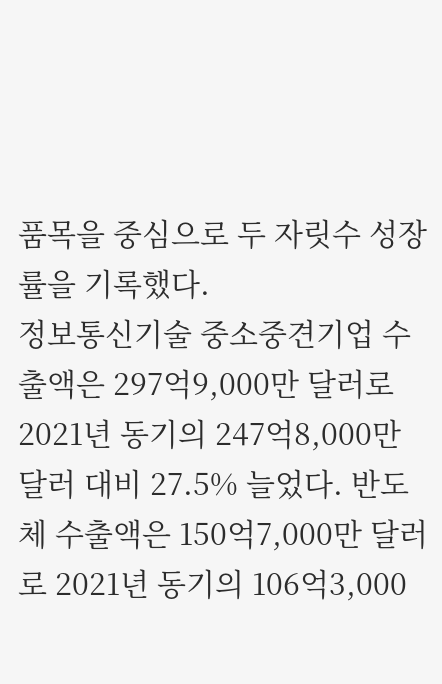품목을 중심으로 두 자릿수 성장률을 기록했다.
정보통신기술 중소중견기업 수출액은 297억9,000만 달러로 2021년 동기의 247억8,000만 달러 대비 27.5% 늘었다. 반도체 수출액은 150억7,000만 달러로 2021년 동기의 106억3,000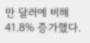만 달러에 비해 41.8% 증가했다.